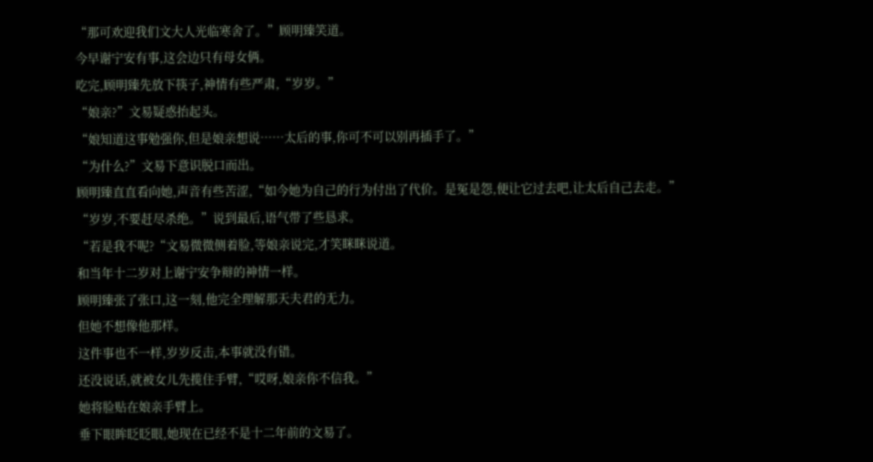“那可欢迎我们文大人光临寒舍了。”顾明臻笑道。
今早谢宁安有事,这会边只有母女俩。
吃完,顾明臻先放下筷子,神情有些严肃,“岁岁。”
“娘亲?”文易疑惑抬起头。
“娘知道这事勉强你,但是娘亲想说……太后的事,你可不可以别再插手了。”
“为什么?”文易下意识脱口而出。
顾明臻直直看向她,声音有些苦涩,“如今她为自己的行为付出了代价。是冤是怨,便让它过去吧,让太后自己去走。”
“岁岁,不要赶尽杀绝。”说到最后,语气带了些恳求。
“若是我不呢?“文易微微侧着脸,等娘亲说完,才笑眯眯说道。
和当年十二岁对上谢宁安争辩的神情一样。
顾明臻张了张口,这一刻,他完全理解那天夫君的无力。
但她不想像他那样。
这件事也不一样,岁岁反击,本事就没有错。
还没说话,就被女儿先揽住手臂,“哎呀,娘亲你不信我。”
她将脸贴在娘亲手臂上。
垂下眼眸眨眨眼,她现在已经不是十二年前的文易了。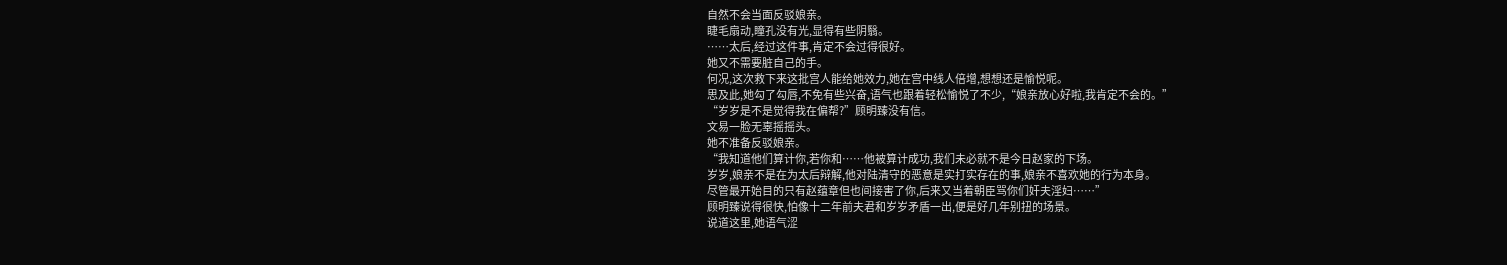自然不会当面反驳娘亲。
睫毛扇动,瞳孔没有光,显得有些阴翳。
……太后,经过这件事,肯定不会过得很好。
她又不需要脏自己的手。
何况,这次救下来这批宫人能给她效力,她在宫中线人倍增,想想还是愉悦呢。
思及此,她勾了勾唇,不免有些兴奋,语气也跟着轻松愉悦了不少,“娘亲放心好啦,我肯定不会的。”
“岁岁是不是觉得我在偏帮?”顾明臻没有信。
文易一脸无辜摇摇头。
她不准备反驳娘亲。
“我知道他们算计你,若你和……他被算计成功,我们未必就不是今日赵家的下场。
岁岁,娘亲不是在为太后辩解,他对陆清守的恶意是实打实存在的事,娘亲不喜欢她的行为本身。
尽管最开始目的只有赵蕴章但也间接害了你,后来又当着朝臣骂你们奸夫淫妇……”
顾明臻说得很快,怕像十二年前夫君和岁岁矛盾一出,便是好几年别扭的场景。
说道这里,她语气涩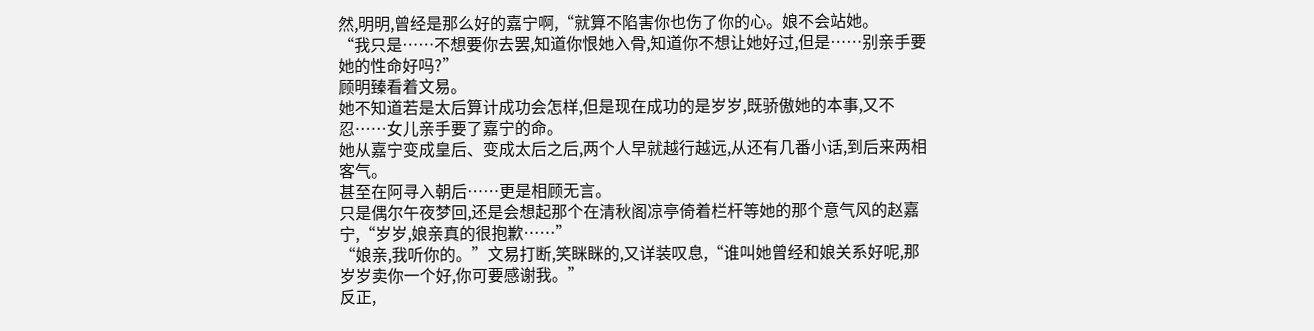然,明明,曾经是那么好的嘉宁啊,“就算不陷害你也伤了你的心。娘不会站她。
“我只是……不想要你去罢,知道你恨她入骨,知道你不想让她好过,但是……别亲手要她的性命好吗?”
顾明臻看着文易。
她不知道若是太后算计成功会怎样,但是现在成功的是岁岁,既骄傲她的本事,又不忍……女儿亲手要了嘉宁的命。
她从嘉宁变成皇后、变成太后之后,两个人早就越行越远,从还有几番小话,到后来两相客气。
甚至在阿寻入朝后……更是相顾无言。
只是偶尔午夜梦回,还是会想起那个在清秋阁凉亭倚着栏杆等她的那个意气风的赵嘉宁,“岁岁,娘亲真的很抱歉……”
“娘亲,我听你的。”文易打断,笑眯眯的,又详装叹息,“谁叫她曾经和娘关系好呢,那岁岁卖你一个好,你可要感谢我。”
反正,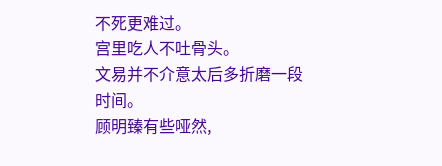不死更难过。
宫里吃人不吐骨头。
文易并不介意太后多折磨一段时间。
顾明臻有些哑然,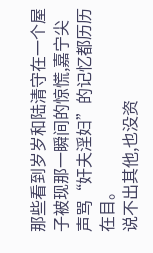那些看到岁岁和陆清守在一个屋子被现那一瞬间的惊慌,嘉宁尖声骂“奸夫淫妇”的记忆都历历在目。
说不出其他,也没资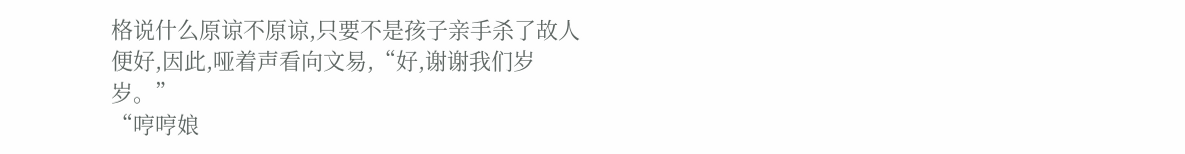格说什么原谅不原谅,只要不是孩子亲手杀了故人便好,因此,哑着声看向文易,“好,谢谢我们岁岁。”
“哼哼娘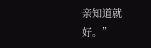亲知道就好。”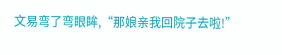文易弯了弯眼眸,“那娘亲我回院子去啦!”